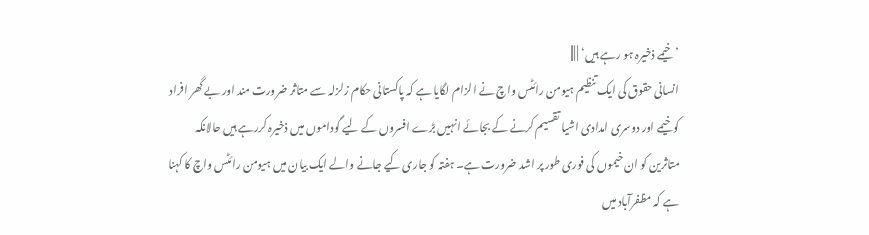’خیمے ذخیرہ ہو رہے ہیں‘ | |||
انسانی حقوق کی ایک تنظیم ہیومن رائٹس واچ نے الزام لگایا ہے کہ پاکستانی حکام زلزلہ سے متاثر ضرورت مند اور بے گھر افراد کو خیمے اور دوسری امدادی اشیا تقسیم کرنے کے بجائے انہیں بڑے افسروں کے لیے گوداموں میں ذخیرہ کررہے ہیں حالانکہ متاثرین کو ان خیموں کی فوری طور پر اشد ضرورت ہے۔ ہفتہ کو جاری کیے جانے والے ایک بیان میں ہیومن رائٹس واچ کا کہنا ہے کہ مظفرآباد میں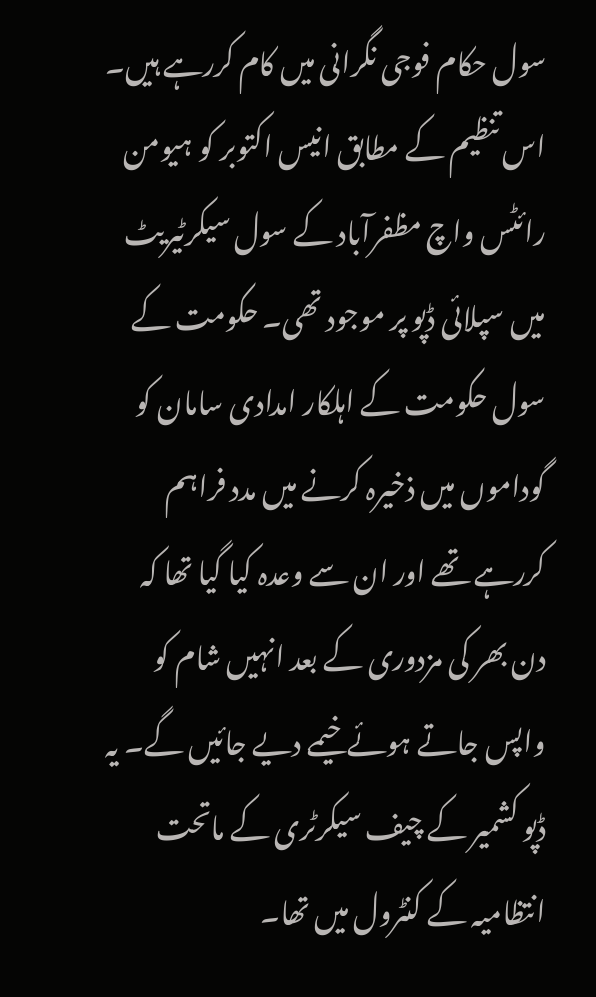سول حکام فوجی نگرانی میں کام کررہے ہیں۔ اس تنظیم کے مطابق انیس اکتوبر کو ہیومن رائٹس واچ مظفرآباد کے سول سیکرٹیریٹ میں سپلائی ڈپو پر موجود تھی۔ حکومت کے سول حکومت کے اہلکار امدادی سامان کو گوداموں میں ذخیرہ کرنے میں مدد فراہم کررہے تھے اور ان سے وعدہ کیا گیا تھا کہ دن بھر کی مزدوری کے بعد انہیں شام کو واپس جاتے ہوئے خیمے دیے جائیں گے۔ یہ ڈپو کشمیر کے چیف سیکرٹری کے ماتحت انتظامیہ کے کنٹرول میں تھا۔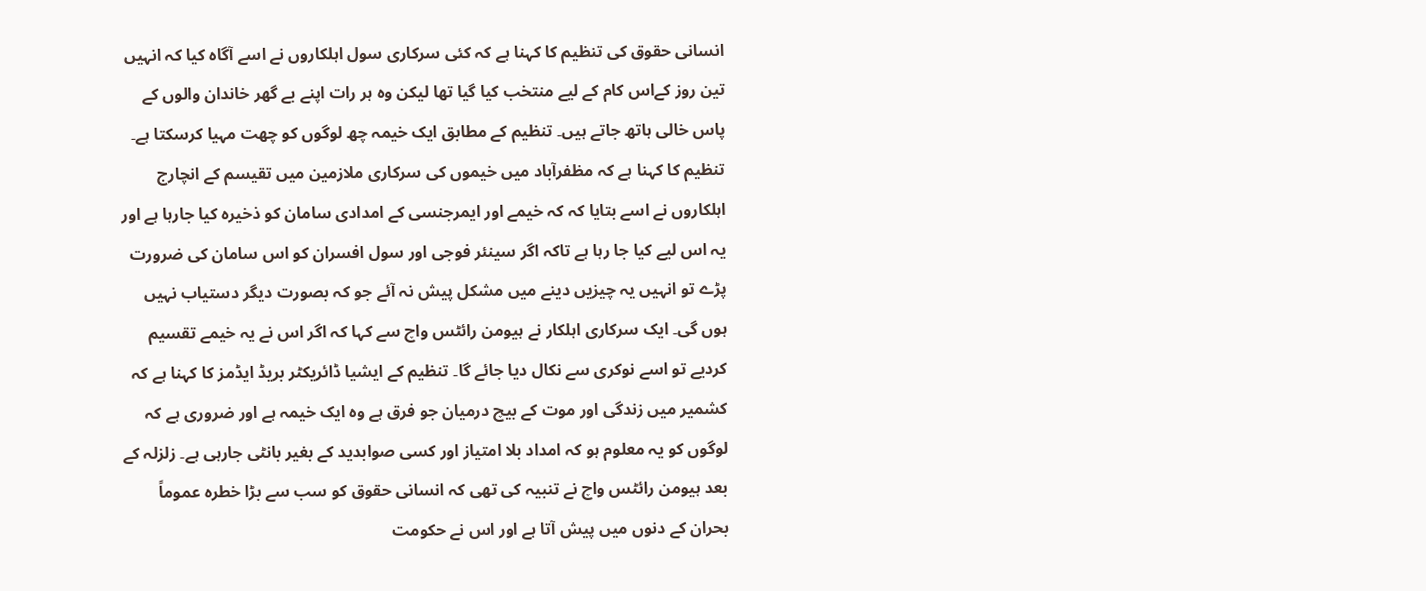انسانی حقوق کی تنظیم کا کہنا ہے کہ کئی سرکاری سول اہلکاروں نے اسے آگاہ کیا کہ انہیں تین روز کےاس کام کے لیے منتخب کیا گیا تھا لیکن وہ ہر رات اپنے بے گھر خاندان والوں کے پاس خالی ہاتھ جاتے ہیں۔ تنظیم کے مطابق ایک خیمہ چھ لوگوں کو چھت مہیا کرسکتا ہے۔ تنظیم کا کہنا ہے کہ مظفرآباد میں خیموں کی سرکاری ملازمین میں تقیسم کے انچارج اہلکاروں نے اسے بتایا کہ کہ خیمے اور ایمرجنسی کے امدادی سامان کو ذخیرہ کیا جارہا ہے اور یہ اس لیے کیا جا رہا ہے تاکہ اگر سینئر فوجی اور سول افسران کو اس سامان کی ضرورت پڑے تو انہیں یہ چیزیں دینے میں مشکل پیش نہ آئے جو کہ بصورت دیگر دستیاب نہیں ہوں گی۔ ایک سرکاری اہلکار نے ہیومن رائٹس واچ سے کہا کہ اگر اس نے یہ خیمے تقسیم کردیے تو اسے نوکری سے نکال دیا جائے گا۔ تنظیم کے ایشیا ڈائریکٹر بریڈ ایڈمز کا کہنا ہے کہ کشمیر میں زندگی اور موت کے بیچ درمیان جو فرق ہے وہ ایک خیمہ ہے اور ضروری ہے کہ لوگوں کو یہ معلوم ہو کہ امداد بلا امتیاز اور کسی صوابدید کے بغیر بانٹی جارہی ہے۔ زلزلہ کے بعد ہیومن رائٹس واچ نے تنبیہ کی تھی کہ انسانی حقوق کو سب سے بڑا خطرہ عموماً بحران کے دنوں میں پیش آتا ہے اور اس نے حکومت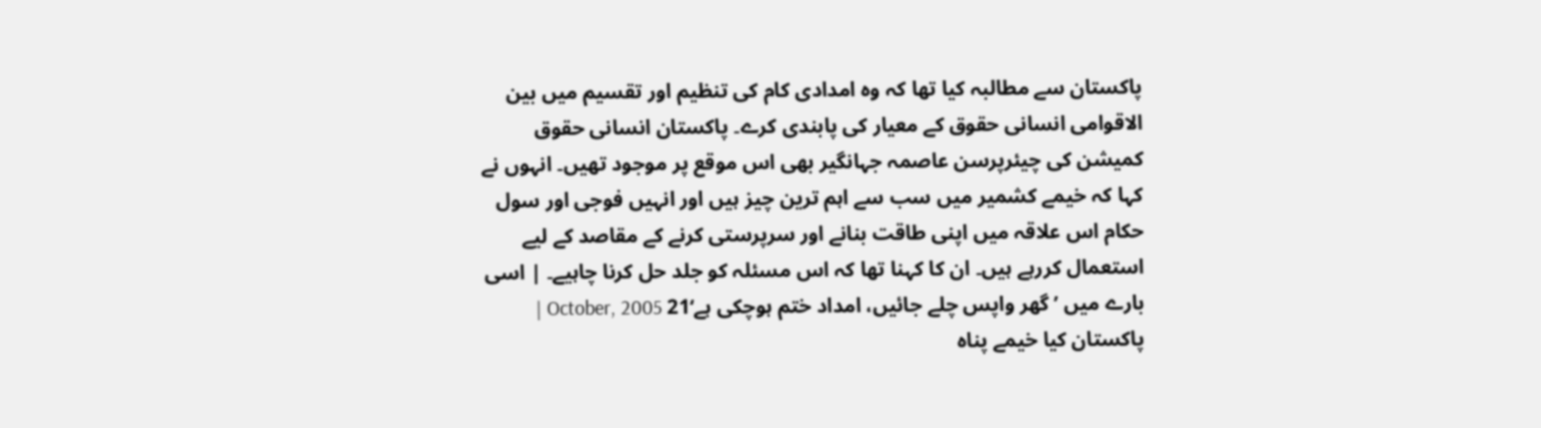پاکستان سے مطالبہ کیا تھا کہ وہ امدادی کام کی تنظیم اور تقسیم میں بین الاقوامی انسانی حقوق کے معیار کی پابندی کرے۔ پاکستان انسانی حقوق کمیشن کی چیئرپرسن عاصمہ جہانگیر بھی اس موقع پر موجود تھیں۔ انہوں نے کہا کہ خیمے کشمیر میں سب سے اہم ترین چیز ہیں اور انہیں فوجی اور سول حکام اس علاقہ میں اپنی طاقت بنانے اور سرپرستی کرنے کے مقاصد کے لیے استعمال کررہے ہیں۔ ان کا کہنا تھا کہ اس مسئلہ کو جلد حل کرنا چاہیے۔ | اسی بارے میں ’گھر واپس چلے جائیں، امداد ختم ہوچکی ہے‘21 October, 2005 | پاکستان کیا خیمے پناہ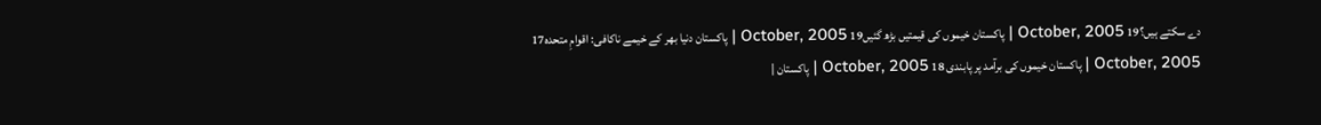دے سکتے ہیں؟19 October, 2005 | پاکستان خیموں کی قیمتیں بڑھ گئیں19 October, 2005 | پاکستان دنیا بھر کے خیمے ناکافی: اقوامِ متحدہ17 October, 2005 | پاکستان خیموں کی برآمد پر پابندی 18 October, 2005 | پاکستان |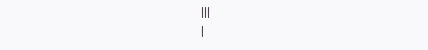|||
|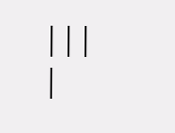|||
|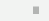|||